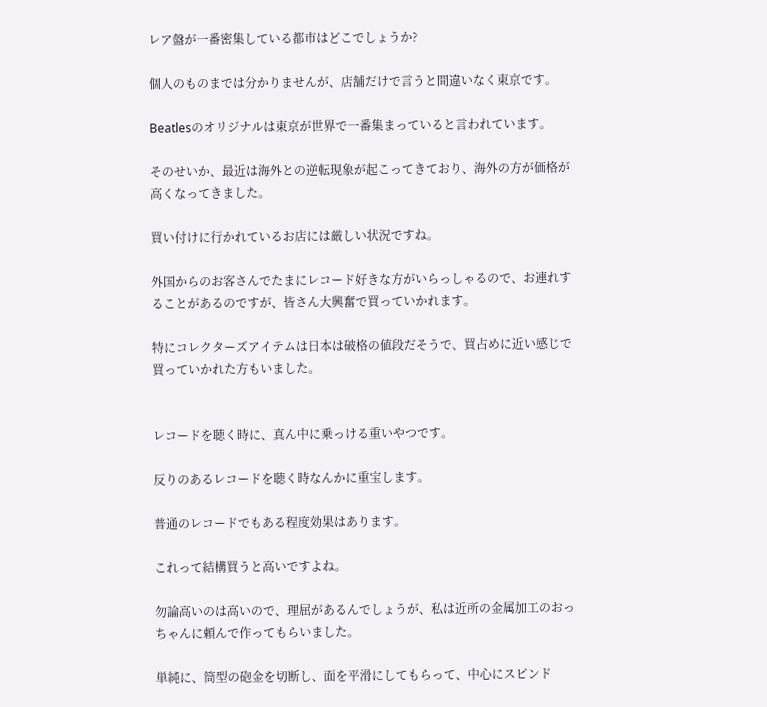レア盤が一番密集している都市はどこでしょうか?

個人のものまでは分かりませんが、店舗だけで言うと間違いなく東京です。

Beatlesのオリジナルは東京が世界で一番集まっていると言われています。

そのせいか、最近は海外との逆転現象が起こってきており、海外の方が価格が高くなってきました。

買い付けに行かれているお店には厳しい状況ですね。

外国からのお客さんでたまにレコード好きな方がいらっしゃるので、お連れすることがあるのですが、皆さん大興奮で買っていかれます。

特にコレクターズアイテムは日本は破格の値段だそうで、買占めに近い感じで買っていかれた方もいました。


レコードを聴く時に、真ん中に乗っける重いやつです。

反りのあるレコードを聴く時なんかに重宝します。

普通のレコードでもある程度効果はあります。

これって結構買うと高いですよね。

勿論高いのは高いので、理屈があるんでしょうが、私は近所の金属加工のおっちゃんに頼んで作ってもらいました。

単純に、筒型の砲金を切断し、面を平滑にしてもらって、中心にスピンド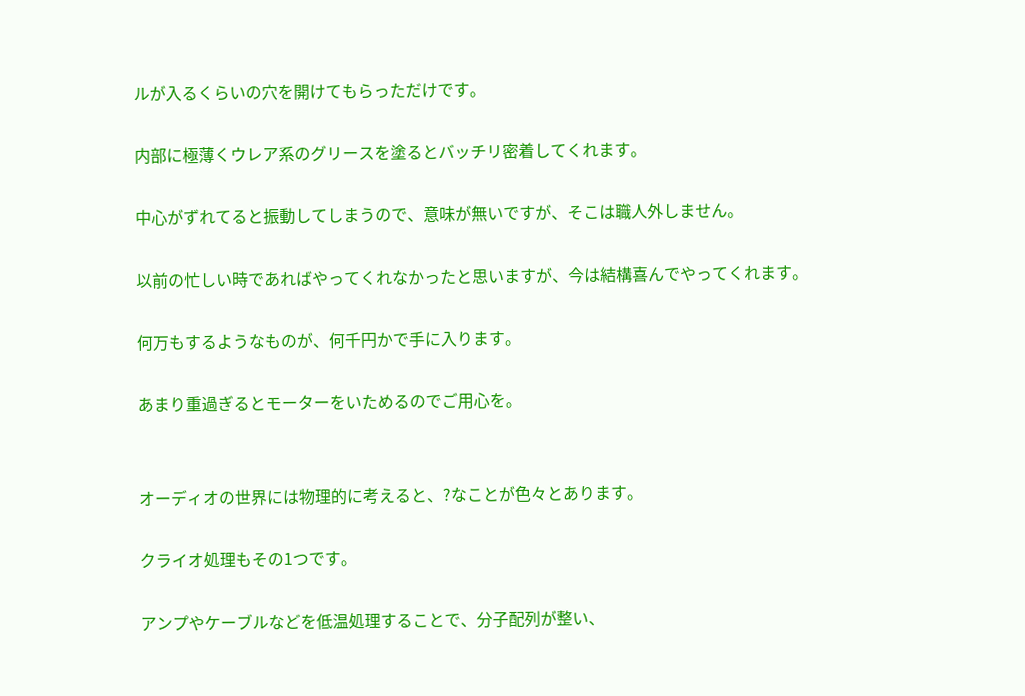ルが入るくらいの穴を開けてもらっただけです。

内部に極薄くウレア系のグリースを塗るとバッチリ密着してくれます。

中心がずれてると振動してしまうので、意味が無いですが、そこは職人外しません。

以前の忙しい時であればやってくれなかったと思いますが、今は結構喜んでやってくれます。

何万もするようなものが、何千円かで手に入ります。

あまり重過ぎるとモーターをいためるのでご用心を。


オーディオの世界には物理的に考えると、?なことが色々とあります。

クライオ処理もその1つです。

アンプやケーブルなどを低温処理することで、分子配列が整い、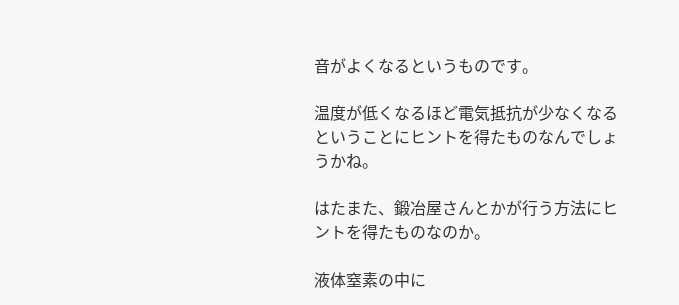音がよくなるというものです。

温度が低くなるほど電気抵抗が少なくなるということにヒントを得たものなんでしょうかね。

はたまた、鍛冶屋さんとかが行う方法にヒントを得たものなのか。

液体窒素の中に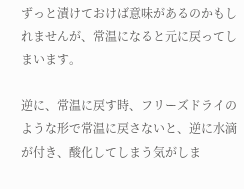ずっと漬けておけば意味があるのかもしれませんが、常温になると元に戻ってしまいます。

逆に、常温に戻す時、フリーズドライのような形で常温に戻さないと、逆に水滴が付き、酸化してしまう気がしま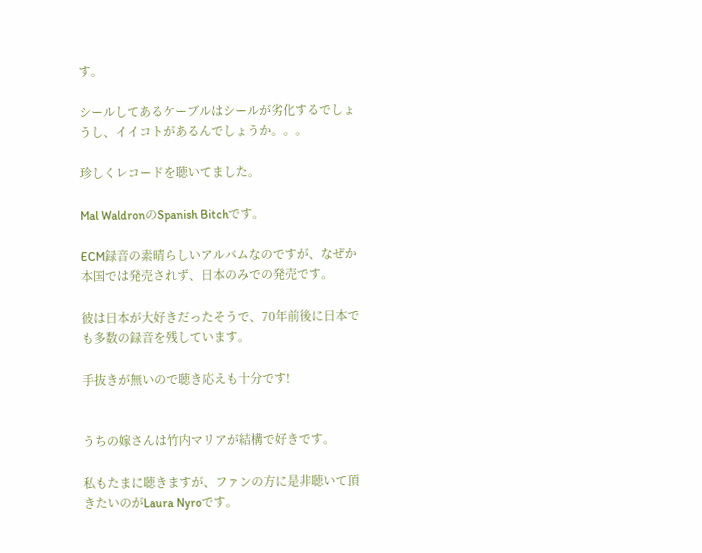す。

シールしてあるケーブルはシールが劣化するでしょうし、イイコトがあるんでしょうか。。。

珍しくレコードを聴いてました。

Mal WaldronのSpanish Bitchです。

ECM録音の素晴らしいアルバムなのですが、なぜか本国では発売されず、日本のみでの発売です。

彼は日本が大好きだったそうで、70年前後に日本でも多数の録音を残しています。

手抜きが無いので聴き応えも十分です!


うちの嫁さんは竹内マリアが結構で好きです。

私もたまに聴きますが、ファンの方に是非聴いて頂きたいのがLaura Nyroです。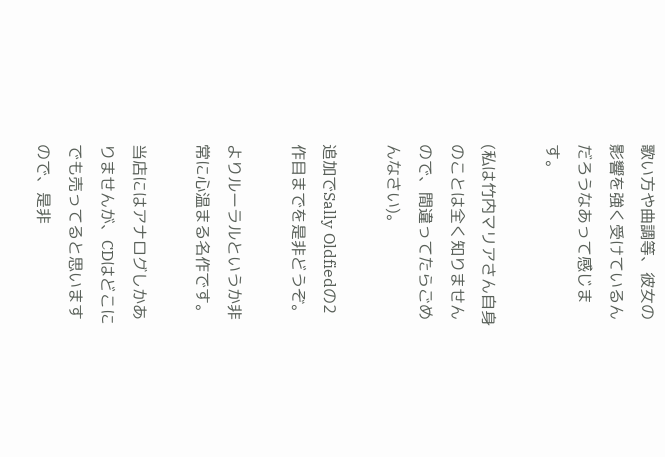歌い方や曲調等、彼女の影響を強く受けているんだろうなあって感じます。

(私は竹内マリアさん自身のことは全く知りませんので、間違ってたらごめんなさい)。

追加でSally Oldfiedの2作目までを是非どうぞ。

よりルーラルというか非常に心温まる名作です。

当店にはアナログしかありませんが、CDはどこにでも売ってると思いますので、是非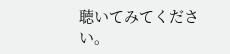聴いてみてください。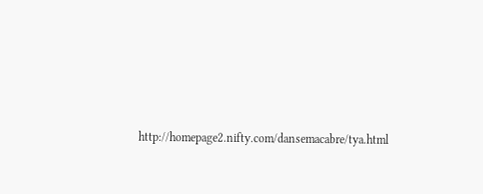http://homepage2.nifty.com/dansemacabre/tya.html